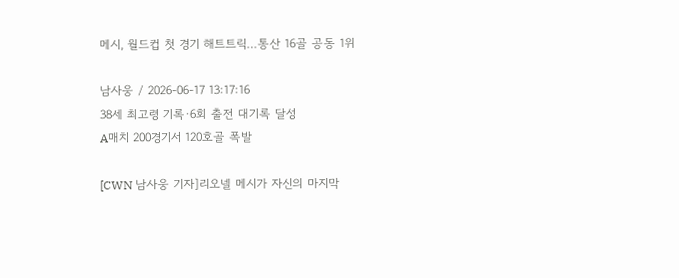메시, 월드컵 첫 경기 해트트릭…통산 16골 공동 1위

남사웅 / 2026-06-17 13:17:16
38세 최고령 기록·6회 출전 대기록 달성
A매치 200경기서 120호골 폭발

[CWN 남사웅 기자]리오넬 메시가 자신의 마지막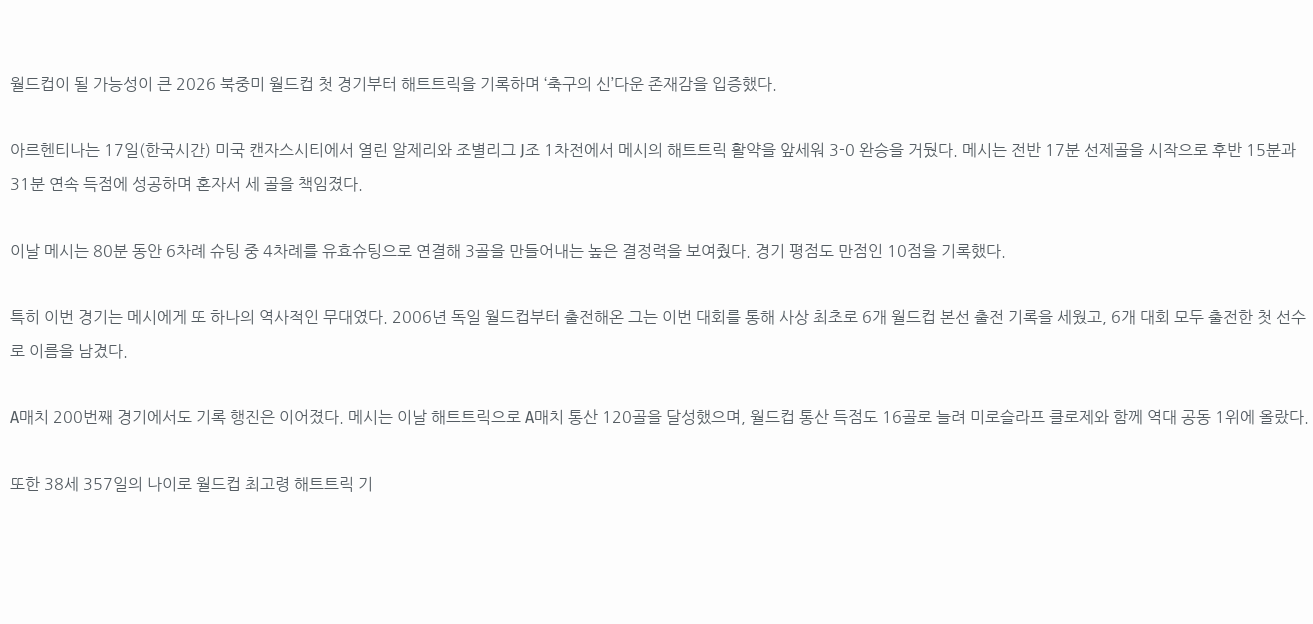월드컵이 될 가능성이 큰 2026 북중미 월드컵 첫 경기부터 해트트릭을 기록하며 ‘축구의 신’다운 존재감을 입증했다.

아르헨티나는 17일(한국시간) 미국 캔자스시티에서 열린 알제리와 조별리그 J조 1차전에서 메시의 해트트릭 활약을 앞세워 3-0 완승을 거뒀다. 메시는 전반 17분 선제골을 시작으로 후반 15분과 31분 연속 득점에 성공하며 혼자서 세 골을 책임졌다.

이날 메시는 80분 동안 6차례 슈팅 중 4차례를 유효슈팅으로 연결해 3골을 만들어내는 높은 결정력을 보여줬다. 경기 평점도 만점인 10점을 기록했다.

특히 이번 경기는 메시에게 또 하나의 역사적인 무대였다. 2006년 독일 월드컵부터 출전해온 그는 이번 대회를 통해 사상 최초로 6개 월드컵 본선 출전 기록을 세웠고, 6개 대회 모두 출전한 첫 선수로 이름을 남겼다.

A매치 200번째 경기에서도 기록 행진은 이어졌다. 메시는 이날 해트트릭으로 A매치 통산 120골을 달성했으며, 월드컵 통산 득점도 16골로 늘려 미로슬라프 클로제와 함께 역대 공동 1위에 올랐다.

또한 38세 357일의 나이로 월드컵 최고령 해트트릭 기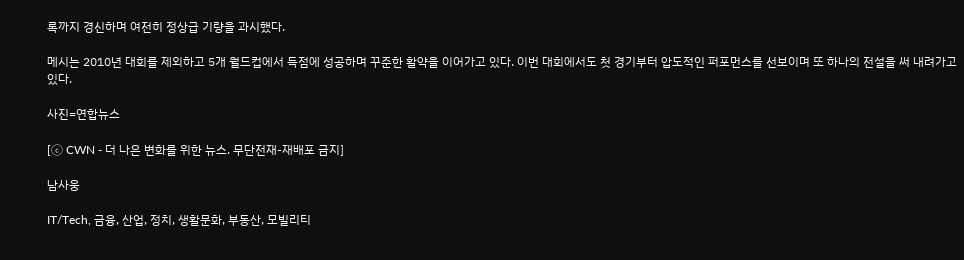록까지 경신하며 여전히 정상급 기량을 과시했다.

메시는 2010년 대회를 제외하고 5개 월드컵에서 득점에 성공하며 꾸준한 활약을 이어가고 있다. 이번 대회에서도 첫 경기부터 압도적인 퍼포먼스를 선보이며 또 하나의 전설을 써 내려가고 있다.

사진=연합뉴스

[ⓒ CWN - 더 나은 변화를 위한 뉴스. 무단전재-재배포 금지]

남사웅

IT/Tech, 금융, 산업, 정치, 생활문화, 부동산, 모빌리티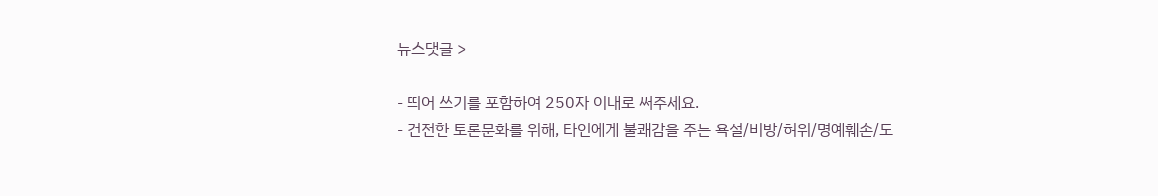뉴스댓글 >

- 띄어 쓰기를 포함하여 250자 이내로 써주세요.
- 건전한 토론문화를 위해, 타인에게 불쾌감을 주는 욕설/비방/허위/명예훼손/도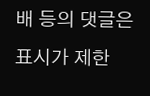배 등의 댓글은 표시가 제한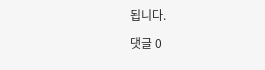됩니다.

댓글 0